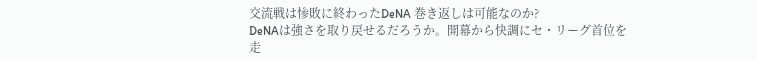交流戦は惨敗に終わったDeNA 巻き返しは可能なのか?
DeNAは強さを取り戻せるだろうか。開幕から快調にセ・リーグ首位を走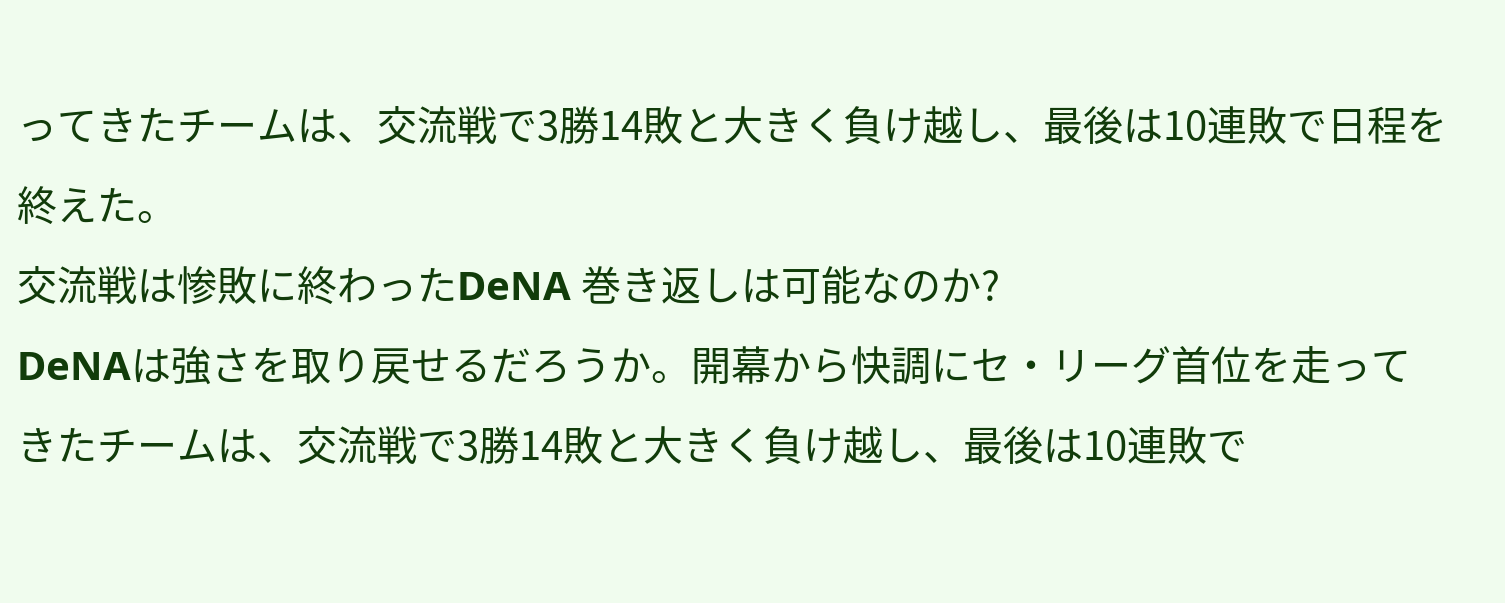ってきたチームは、交流戦で3勝14敗と大きく負け越し、最後は10連敗で日程を終えた。
交流戦は惨敗に終わったDeNA 巻き返しは可能なのか?
DeNAは強さを取り戻せるだろうか。開幕から快調にセ・リーグ首位を走ってきたチームは、交流戦で3勝14敗と大きく負け越し、最後は10連敗で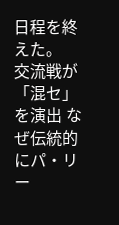日程を終えた。
交流戦が「混セ」を演出 なぜ伝統的にパ・リー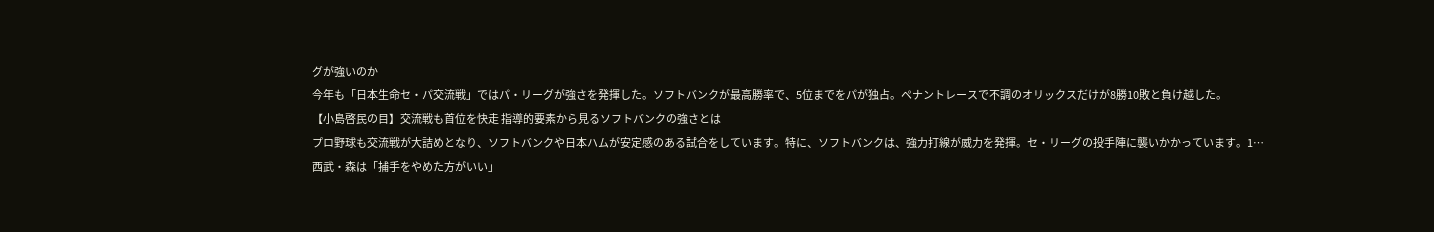グが強いのか
今年も「日本生命セ・パ交流戦」ではパ・リーグが強さを発揮した。ソフトバンクが最高勝率で、5位までをパが独占。ペナントレースで不調のオリックスだけが8勝10敗と負け越した。
【小島啓民の目】交流戦も首位を快走 指導的要素から見るソフトバンクの強さとは
プロ野球も交流戦が大詰めとなり、ソフトバンクや日本ハムが安定感のある試合をしています。特に、ソフトバンクは、強力打線が威力を発揮。セ・リーグの投手陣に襲いかかっています。1…
西武・森は「捕手をやめた方がいい」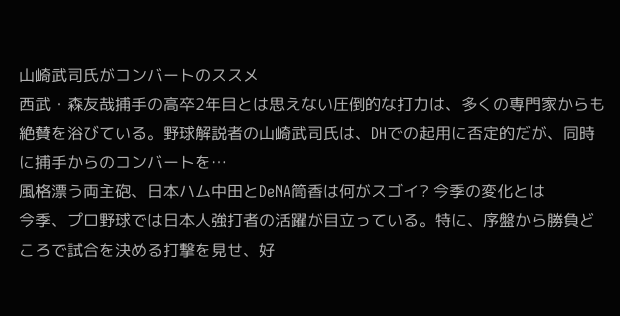山崎武司氏がコンバートのススメ
西武・森友哉捕手の高卒2年目とは思えない圧倒的な打力は、多くの専門家からも絶賛を浴びている。野球解説者の山崎武司氏は、DHでの起用に否定的だが、同時に捕手からのコンバートを…
風格漂う両主砲、日本ハム中田とDeNA筒香は何がスゴイ? 今季の変化とは
今季、プロ野球では日本人強打者の活躍が目立っている。特に、序盤から勝負どころで試合を決める打撃を見せ、好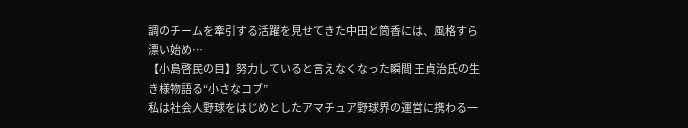調のチームを牽引する活躍を見せてきた中田と筒香には、風格すら漂い始め…
【小島啓民の目】努力していると言えなくなった瞬間 王貞治氏の生き様物語る“小さなコブ”
私は社会人野球をはじめとしたアマチュア野球界の運営に携わる一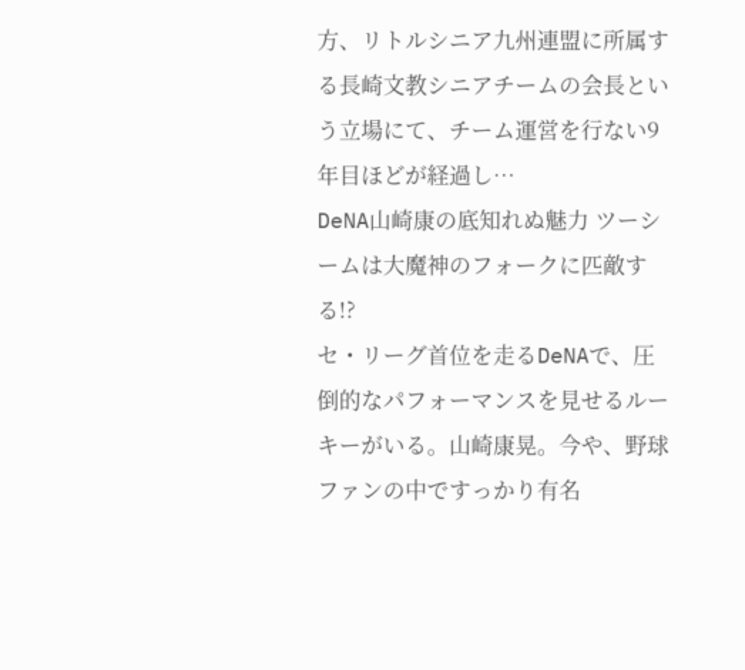方、リトルシニア九州連盟に所属する長崎文教シニアチームの会長という立場にて、チーム運営を行ない9年目ほどが経過し…
DeNA山崎康の底知れぬ魅力 ツーシームは大魔神のフォークに匹敵する!?
セ・リーグ首位を走るDeNAで、圧倒的なパフォーマンスを見せるルーキーがいる。山崎康晃。今や、野球ファンの中ですっかり有名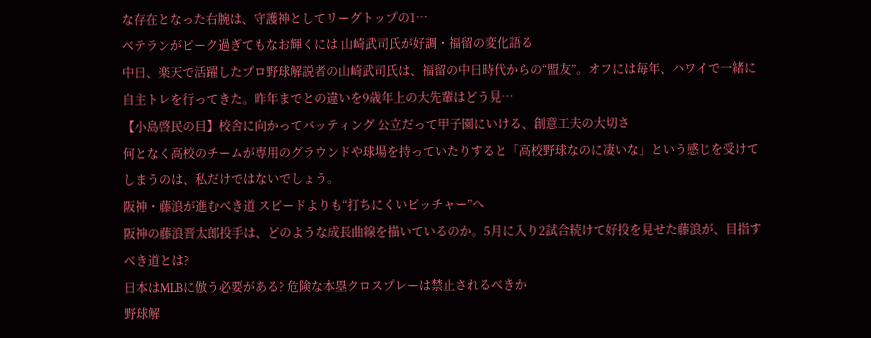な存在となった右腕は、守護神としてリーグトップの1…
ベテランがピーク過ぎてもなお輝くには 山崎武司氏が好調・福留の変化語る
中日、楽天で活躍したプロ野球解説者の山崎武司氏は、福留の中日時代からの“盟友”。オフには毎年、ハワイで一緒に自主トレを行ってきた。昨年までとの違いを9歳年上の大先輩はどう見…
【小島啓民の目】校舎に向かってバッティング 公立だって甲子園にいける、創意工夫の大切さ
何となく高校のチームが専用のグラウンドや球場を持っていたりすると「高校野球なのに凄いな」という感じを受けてしまうのは、私だけではないでしょう。
阪神・藤浪が進むべき道 スピードよりも“打ちにくいピッチャー”へ
阪神の藤浪晋太郎投手は、どのような成長曲線を描いているのか。5月に入り2試合続けて好投を見せた藤浪が、目指すべき道とは?
日本はMLBに倣う必要がある? 危険な本塁クロスプレーは禁止されるべきか
野球解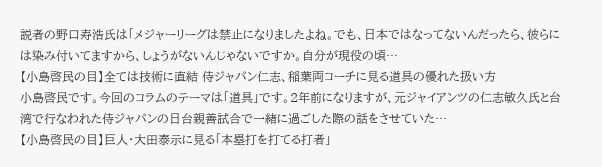説者の野口寿浩氏は「メジャーリーグは禁止になりましたよね。でも、日本ではなってないんだったら、彼らには染み付いてますから、しょうがないんじゃないですか。自分が現役の頃…
【小島啓民の目】全ては技術に直結 侍ジャパン仁志、稲葉両コーチに見る道具の優れた扱い方
小島啓民です。今回のコラムのテーマは「道具」です。2年前になりますが、元ジャイアンツの仁志敏久氏と台湾で行なわれた侍ジャパンの日台親善試合で一緒に過ごした際の話をさせていた…
【小島啓民の目】巨人・大田泰示に見る「本塁打を打てる打者」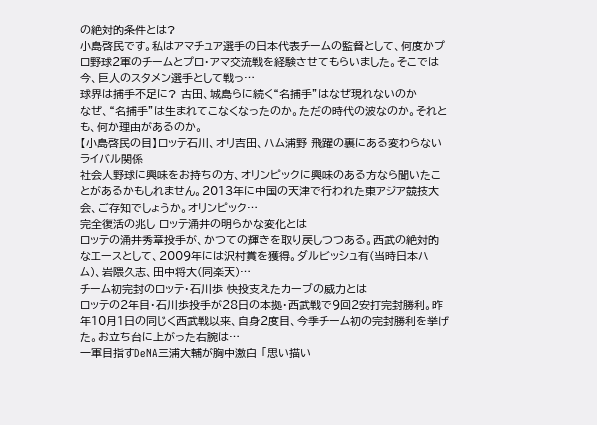の絶対的条件とは?
小島啓民です。私はアマチュア選手の日本代表チームの監督として、何度かプロ野球2軍のチームとプロ・アマ交流戦を経験させてもらいました。そこでは今、巨人のスタメン選手として戦っ…
球界は捕手不足に? 古田、城島らに続く“名捕手”はなぜ現れないのか
なぜ、“名捕手”は生まれてこなくなったのか。ただの時代の波なのか。それとも、何か理由があるのか。
【小島啓民の目】ロッテ石川、オリ吉田、ハム浦野 飛躍の裏にある変わらないライバル関係
社会人野球に興味をお持ちの方、オリンピックに興味のある方なら聞いたことがあるかもしれません。2013年に中国の天津で行われた東アジア競技大会、ご存知でしょうか。オリンピック…
完全復活の兆し ロッテ涌井の明らかな変化とは
ロッテの涌井秀章投手が、かつての輝きを取り戻しつつある。西武の絶対的なエースとして、2009年には沢村賞を獲得。ダルビッシュ有(当時日本ハム)、岩隈久志、田中将大(同楽天)…
チーム初完封のロッテ・石川歩 快投支えたカーブの威力とは
ロッテの2年目・石川歩投手が28日の本拠・西武戦で9回2安打完封勝利。昨年10月1日の同じく西武戦以来、自身2度目、今季チーム初の完封勝利を挙げた。お立ち台に上がった右腕は…
一軍目指すDeNA三浦大輔が胸中激白 「思い描い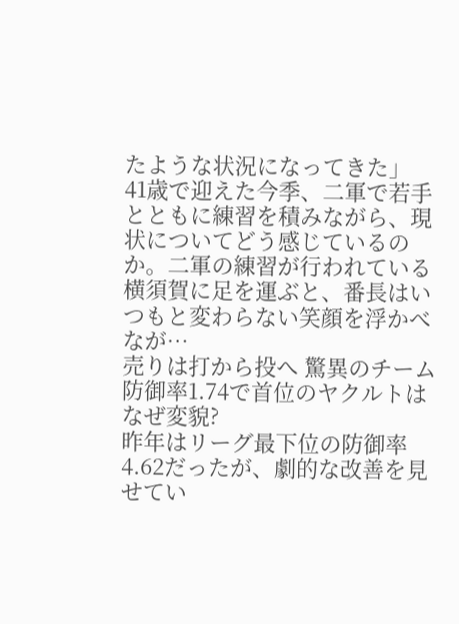たような状況になってきた」
41歳で迎えた今季、二軍で若手とともに練習を積みながら、現状についてどう感じているのか。二軍の練習が行われている横須賀に足を運ぶと、番長はいつもと変わらない笑顔を浮かべなが…
売りは打から投へ 驚異のチーム防御率1.74で首位のヤクルトはなぜ変貌?
昨年はリーグ最下位の防御率4.62だったが、劇的な改善を見せてい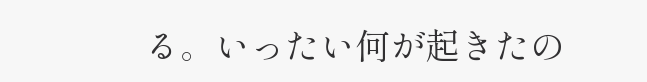る。いったい何が起きたの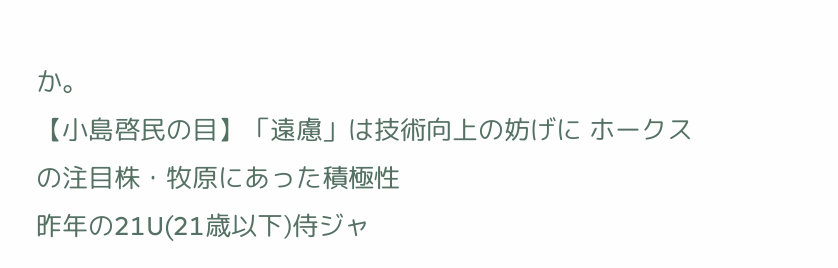か。
【小島啓民の目】「遠慮」は技術向上の妨げに ホークスの注目株・牧原にあった積極性
昨年の21U(21歳以下)侍ジャ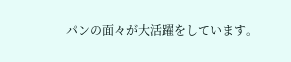パンの面々が大活躍をしています。